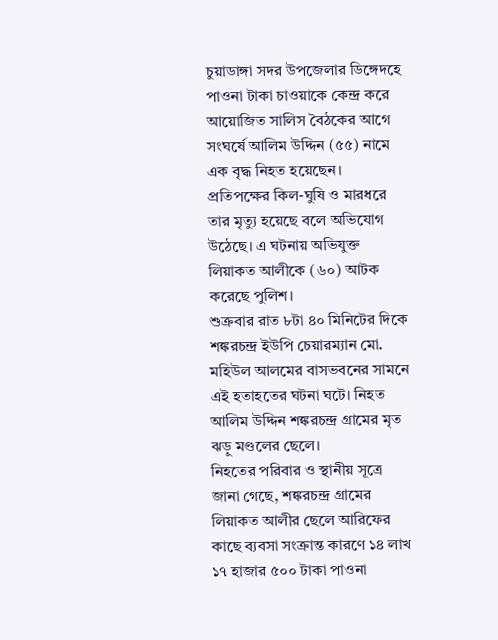চুয়াডাঙ্গা সদর উপজেলার ডিঙ্গেদহে পাওনা টাকা চাওয়াকে কেন্দ্র করে আয়োজিত সালিস বৈঠকের আগে সংঘর্ষে আলিম উদ্দিন (৫৫) নামে এক বৃদ্ধ নিহত হয়েছেন। প্রতিপক্ষের কিল-ঘুষি ও মারধরে তার মৃত্যু হয়েছে বলে অভিযোগ উঠেছে। এ ঘটনায় অভিযুক্ত লিয়াকত আলীকে (৬০) আটক করেছে পুলিশ।
শুক্রবার রাত ৮টা ৪০ মিনিটের দিকে শঙ্করচন্দ্র ইউপি চেয়ারম্যান মো. মহিউল আলমের বাসভবনের সামনে এই হতাহতের ঘটনা ঘটে। নিহত আলিম উদ্দিন শঙ্করচন্দ্র গ্রামের মৃত ঝড়ু মণ্ডলের ছেলে।
নিহতের পরিবার ও স্থানীয় সূত্রে জানা গেছে, শঙ্করচন্দ্র গ্রামের লিয়াকত আলীর ছেলে আরিফের কাছে ব্যবসা সংক্রান্ত কারণে ১৪ লাখ ১৭ হাজার ৫০০ টাকা পাওনা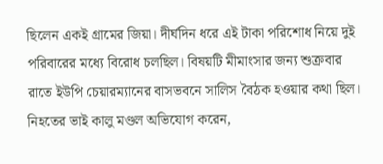ছিলেন একই গ্রামের জিয়া। দীর্ঘদিন ধরে এই টাকা পরিশোধ নিয়ে দুই পরিবারের মধ্যে বিরোধ চলছিল। বিষয়টি মীমাংসার জন্য শুক্রবার রাতে ইউপি চেয়ারম্যানের বাসভবনে সালিস বৈঠক হওয়ার কথা ছিল।
নিহতের ভাই কালু মণ্ডল অভিযোগ করেন,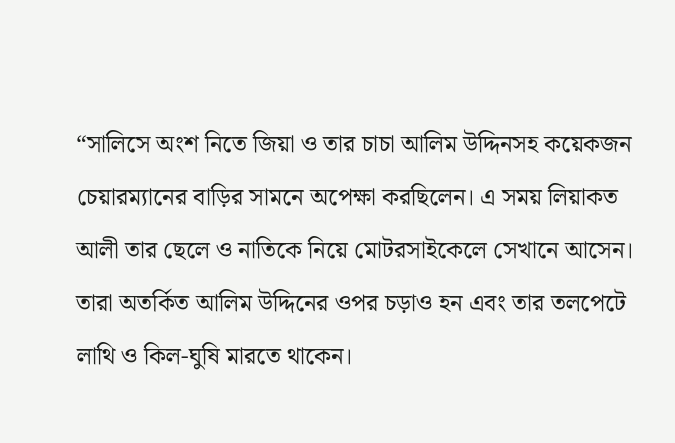“সালিসে অংশ নিতে জিয়া ও তার চাচা আলিম উদ্দিনসহ কয়েকজন চেয়ারম্যানের বাড়ির সামনে অপেক্ষা করছিলেন। এ সময় লিয়াকত আলী তার ছেলে ও নাতিকে নিয়ে মোটরসাইকেলে সেখানে আসেন। তারা অতর্কিত আলিম উদ্দিনের ওপর চড়াও হন এবং তার তলপেটে লাথি ও কিল-ঘুষি মারতে থাকেন।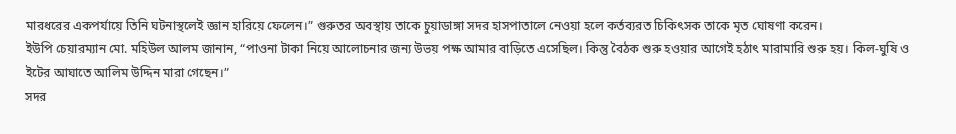মারধরের একপর্যায়ে তিনি ঘটনাস্থলেই জ্ঞান হারিয়ে ফেলেন।” গুরুতর অবস্থায় তাকে চুয়াডাঙ্গা সদর হাসপাতালে নেওয়া হলে কর্তব্যরত চিকিৎসক তাকে মৃত ঘোষণা করেন।
ইউপি চেয়ারম্যান মো. মহিউল আলম জানান, “পাওনা টাকা নিয়ে আলোচনার জন্য উভয় পক্ষ আমার বাড়িতে এসেছিল। কিন্তু বৈঠক শুরু হওয়ার আগেই হঠাৎ মারামারি শুরু হয়। কিল-ঘুষি ও ইটের আঘাতে আলিম উদ্দিন মারা গেছেন।”
সদর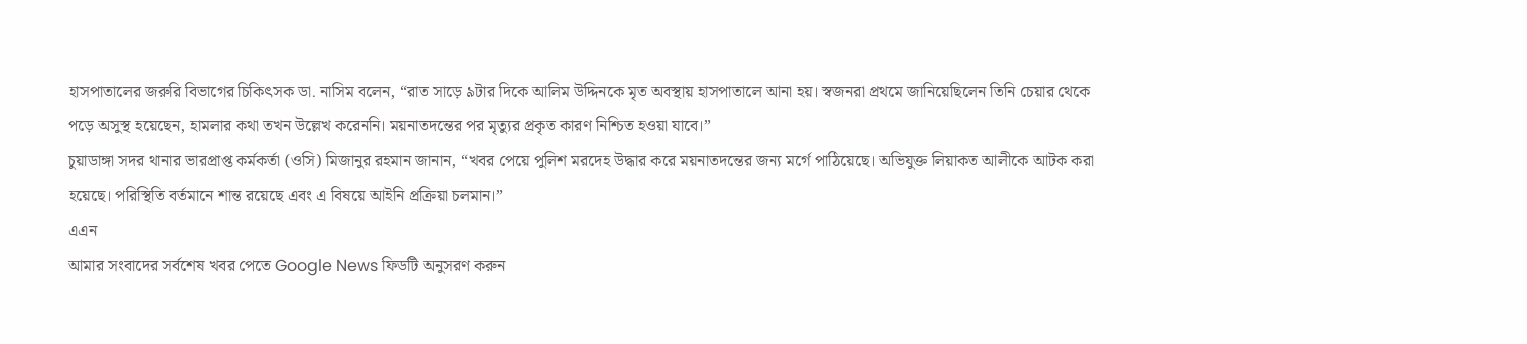হাসপাতালের জরুরি বিভাগের চিকিৎসক ডা. নাসিম বলেন, “রাত সাড়ে ৯টার দিকে আলিম উদ্দিনকে মৃত অবস্থায় হাসপাতালে আনা হয়। স্বজনরা প্রথমে জানিয়েছিলেন তিনি চেয়ার থেকে পড়ে অসুস্থ হয়েছেন, হামলার কথা তখন উল্লেখ করেননি। ময়নাতদন্তের পর মৃত্যুর প্রকৃত কারণ নিশ্চিত হওয়া যাবে।”
চুয়াডাঙ্গা সদর থানার ভারপ্রাপ্ত কর্মকর্তা (ওসি) মিজানুর রহমান জানান, “খবর পেয়ে পুলিশ মরদেহ উদ্ধার করে ময়নাতদন্তের জন্য মর্গে পাঠিয়েছে। অভিযুক্ত লিয়াকত আলীকে আটক করা হয়েছে। পরিস্থিতি বর্তমানে শান্ত রয়েছে এবং এ বিষয়ে আইনি প্রক্রিয়া চলমান।”
এএন
আমার সংবাদের সর্বশেষ খবর পেতে Google News ফিডটি অনুসরণ করুন